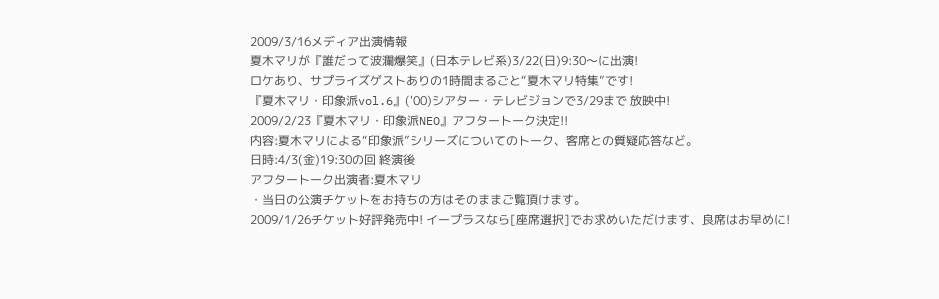2009/3/16メディア出演情報
夏木マリが『誰だって波瀾爆笑』(日本テレビ系)3/22(日)9:30〜に出演!
ロケあり、サプライズゲストありの1時間まるごと“夏木マリ特集”です!
『夏木マリ・印象派vol.6』('00)シアター・テレビジョンで3/29まで 放映中!
2009/2/23『夏木マリ・印象派NEO』アフタートーク決定!!
内容:夏木マリによる“印象派”シリーズについてのトーク、客席との質疑応答など。
日時:4/3(金)19:30の回 終演後
アフタートーク出演者:夏木マリ
・当日の公演チケットをお持ちの方はそのままご覧頂けます。
2009/1/26チケット好評発売中! イープラスなら[座席選択]でお求めいただけます、良席はお早めに!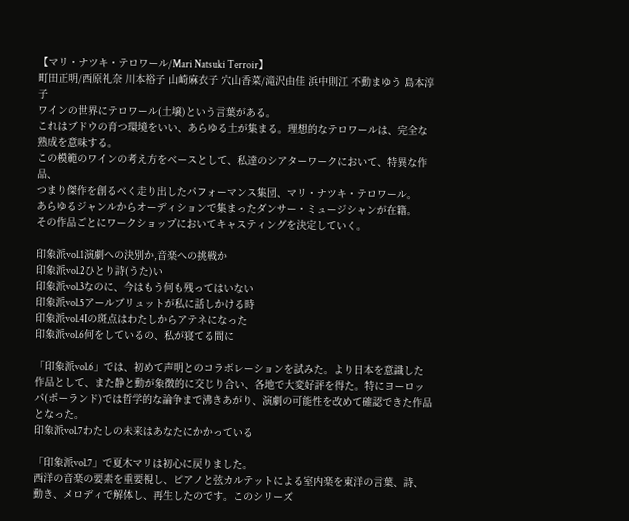【マリ・ナツキ・テロワール/Mari Natsuki Terroir】
町田正明/西原礼奈 川本裕子 山崎麻衣子 穴山香菜/滝沢由佳 浜中則江 不動まゆう 島本淳子
ワインの世界にテロワール(土壌)という言葉がある。
これはブドウの育つ環境をいい、あらゆる土が集まる。理想的なテロワールは、完全な熟成を意味する。
この模範のワインの考え方をベースとして、私達のシアターワークにおいて、特異な作品、
つまり傑作を創るべく走り出したパフォーマンス集団、マリ・ナツキ・テロワール。
あらゆるジャンルからオーディションで集まったダンサー・ミュージシャンが在籍。
その作品ごとにワークショップにおいてキャスティングを決定していく。

印象派vol.1演劇への決別か,音楽への挑戦か
印象派vol.2ひとり詩(うた)い
印象派vol.3なのに、今はもう何も残ってはいない
印象派vol.5アールブリュットが私に話しかける時
印象派vol.4Iの斑点はわたしからアテネになった
印象派vol.6何をしているの、私が寝てる間に

「印象派vol.6」では、初めて声明とのコラボレーションを試みた。より日本を意識した作品として、また静と動が象徴的に交じり合い、各地で大変好評を得た。特にヨーロッパ(ポーランド)では哲学的な論争まで沸きあがり、演劇の可能性を改めて確認できた作品となった。
印象派vol.7わたしの未来はあなたにかかっている

「印象派vol.7」で夏木マリは初心に戻りました。
西洋の音楽の要素を重要視し、ピアノと弦カルテットによる室内楽を東洋の言葉、詩、動き、メロディで解体し、再生したのです。このシリーズ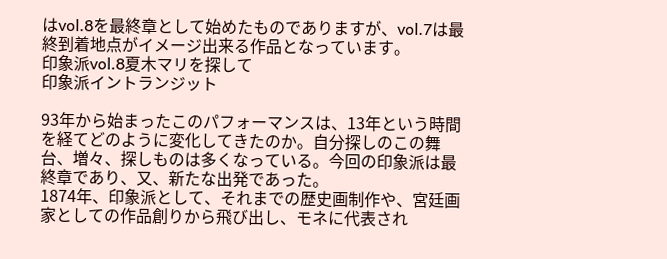はvol.8を最終章として始めたものでありますが、vol.7は最終到着地点がイメージ出来る作品となっています。
印象派vol.8夏木マリを探して
印象派イントランジット

93年から始まったこのパフォーマンスは、13年という時間を経てどのように変化してきたのか。自分探しのこの舞台、増々、探しものは多くなっている。今回の印象派は最終章であり、又、新たな出発であった。
1874年、印象派として、それまでの歴史画制作や、宮廷画家としての作品創りから飛び出し、モネに代表され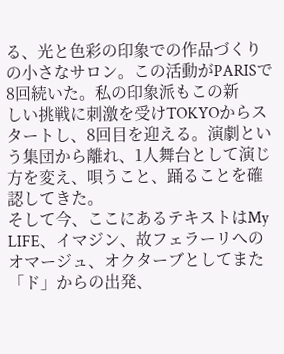る、光と色彩の印象での作品づくりの小さなサロン。この活動がPARISで8回続いた。私の印象派もこの新
しい挑戦に刺激を受けTOKYOからスタートし、8回目を迎える。演劇という集団から離れ、1人舞台として演じ方を変え、唄うこと、踊ることを確認してきた。
そして今、ここにあるテキストはMy LIFE、イマジン、故フェラーリへのオマージュ、オクターブとしてまた「ド」からの出発、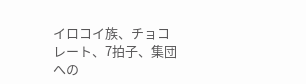イロコイ族、チョコレート、7拍子、集団への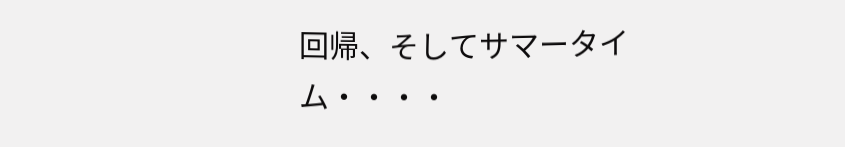回帰、そしてサマータイム・・・・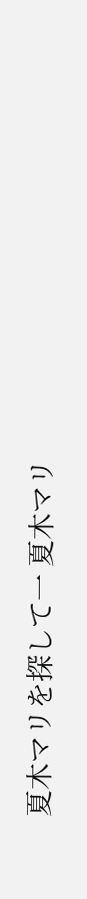夏木マリを探して一 夏木マリ